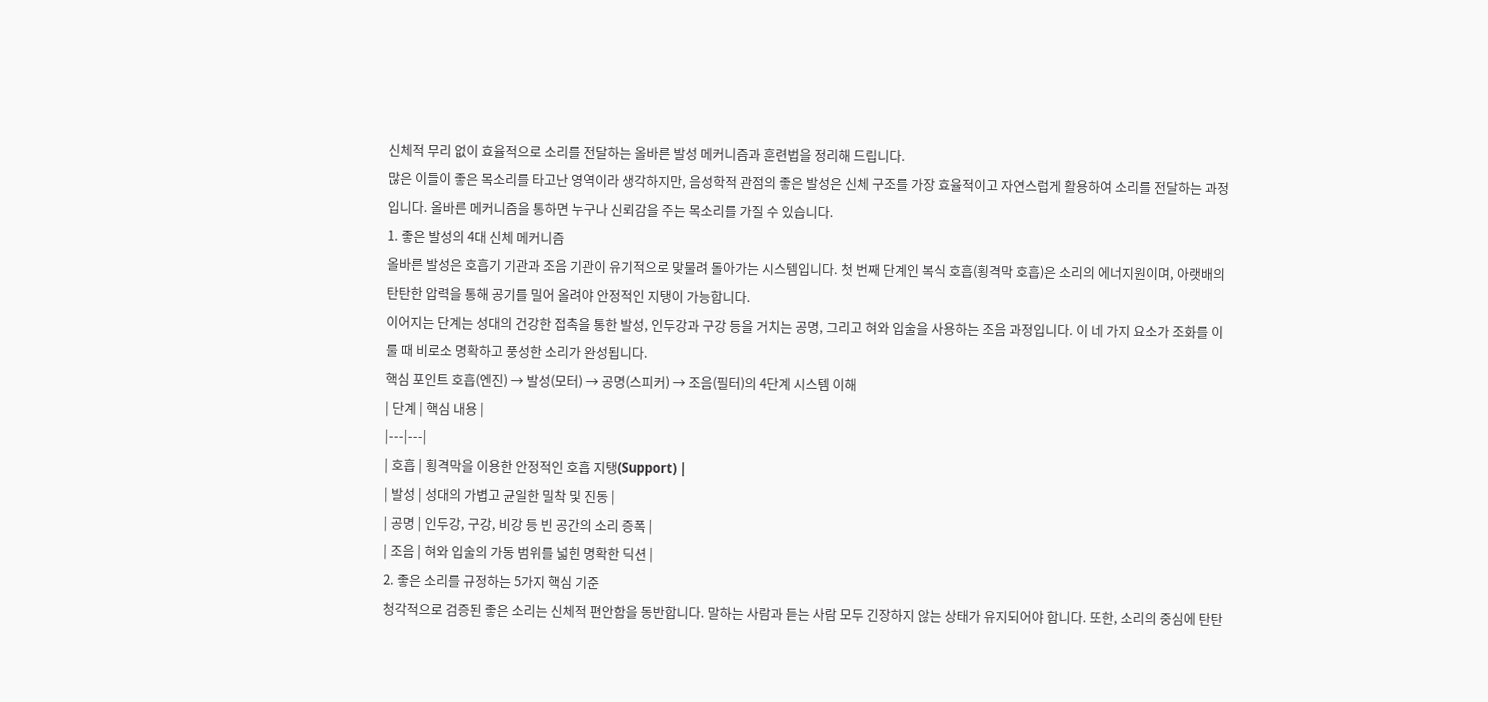신체적 무리 없이 효율적으로 소리를 전달하는 올바른 발성 메커니즘과 훈련법을 정리해 드립니다.
많은 이들이 좋은 목소리를 타고난 영역이라 생각하지만, 음성학적 관점의 좋은 발성은 신체 구조를 가장 효율적이고 자연스럽게 활용하여 소리를 전달하는 과정입니다. 올바른 메커니즘을 통하면 누구나 신뢰감을 주는 목소리를 가질 수 있습니다.
1. 좋은 발성의 4대 신체 메커니즘
올바른 발성은 호흡기 기관과 조음 기관이 유기적으로 맞물려 돌아가는 시스템입니다. 첫 번째 단계인 복식 호흡(횡격막 호흡)은 소리의 에너지원이며, 아랫배의 탄탄한 압력을 통해 공기를 밀어 올려야 안정적인 지탱이 가능합니다.
이어지는 단계는 성대의 건강한 접촉을 통한 발성, 인두강과 구강 등을 거치는 공명, 그리고 혀와 입술을 사용하는 조음 과정입니다. 이 네 가지 요소가 조화를 이룰 때 비로소 명확하고 풍성한 소리가 완성됩니다.
핵심 포인트 호흡(엔진) → 발성(모터) → 공명(스피커) → 조음(필터)의 4단계 시스템 이해
| 단계 | 핵심 내용 |
|---|---|
| 호흡 | 횡격막을 이용한 안정적인 호흡 지탱(Support) |
| 발성 | 성대의 가볍고 균일한 밀착 및 진동 |
| 공명 | 인두강, 구강, 비강 등 빈 공간의 소리 증폭 |
| 조음 | 혀와 입술의 가동 범위를 넓힌 명확한 딕션 |
2. 좋은 소리를 규정하는 5가지 핵심 기준
청각적으로 검증된 좋은 소리는 신체적 편안함을 동반합니다. 말하는 사람과 듣는 사람 모두 긴장하지 않는 상태가 유지되어야 합니다. 또한, 소리의 중심에 탄탄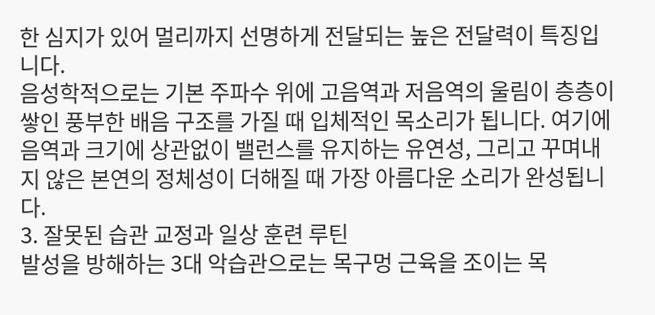한 심지가 있어 멀리까지 선명하게 전달되는 높은 전달력이 특징입니다.
음성학적으로는 기본 주파수 위에 고음역과 저음역의 울림이 층층이 쌓인 풍부한 배음 구조를 가질 때 입체적인 목소리가 됩니다. 여기에 음역과 크기에 상관없이 밸런스를 유지하는 유연성, 그리고 꾸며내지 않은 본연의 정체성이 더해질 때 가장 아름다운 소리가 완성됩니다.
3. 잘못된 습관 교정과 일상 훈련 루틴
발성을 방해하는 3대 악습관으로는 목구멍 근육을 조이는 목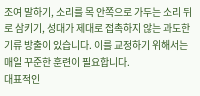조여 말하기, 소리를 목 안쪽으로 가두는 소리 뒤로 삼키기, 성대가 제대로 접촉하지 않는 과도한 기류 방출이 있습니다. 이를 교정하기 위해서는 매일 꾸준한 훈련이 필요합니다.
대표적인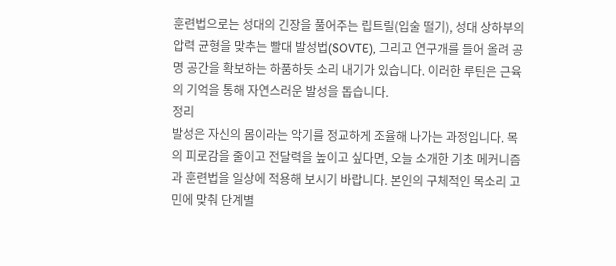훈련법으로는 성대의 긴장을 풀어주는 립트릴(입술 떨기), 성대 상하부의 압력 균형을 맞추는 빨대 발성법(SOVTE), 그리고 연구개를 들어 올려 공명 공간을 확보하는 하품하듯 소리 내기가 있습니다. 이러한 루틴은 근육의 기억을 통해 자연스러운 발성을 돕습니다.
정리
발성은 자신의 몸이라는 악기를 정교하게 조율해 나가는 과정입니다. 목의 피로감을 줄이고 전달력을 높이고 싶다면, 오늘 소개한 기초 메커니즘과 훈련법을 일상에 적용해 보시기 바랍니다. 본인의 구체적인 목소리 고민에 맞춰 단계별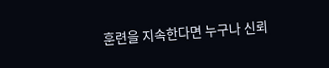훈련을 지속한다면 누구나 신뢰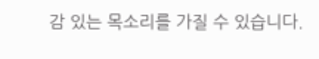감 있는 목소리를 가질 수 있습니다.